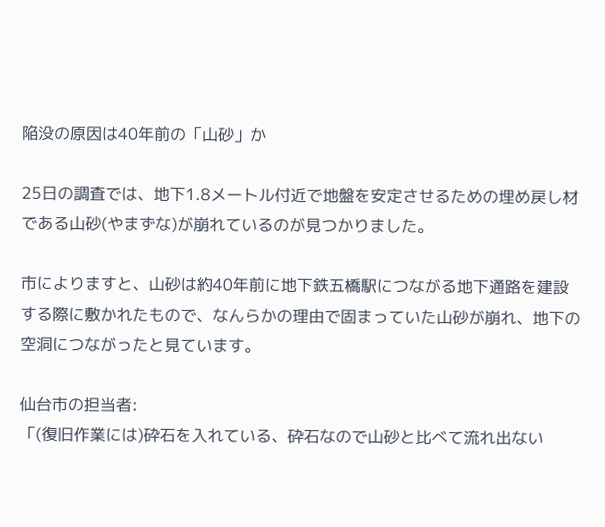陥没の原因は40年前の「山砂」か

25日の調査では、地下1.8メートル付近で地盤を安定させるための埋め戻し材である山砂(やまずな)が崩れているのが見つかりました。

市によりますと、山砂は約40年前に地下鉄五橋駅につながる地下通路を建設する際に敷かれたもので、なんらかの理由で固まっていた山砂が崩れ、地下の空洞につながったと見ています。

仙台市の担当者:
「(復旧作業には)砕石を入れている、砕石なので山砂と比べて流れ出ない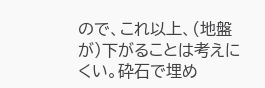ので、これ以上、(地盤が)下がることは考えにくい。砕石で埋め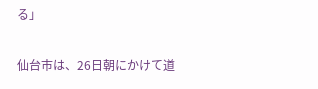る」

仙台市は、26日朝にかけて道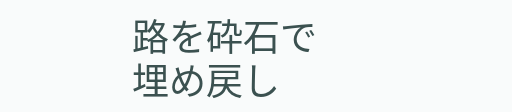路を砕石で埋め戻し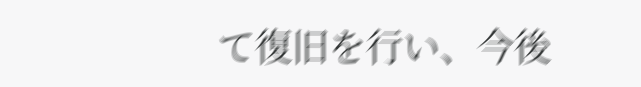て復旧を行い、今後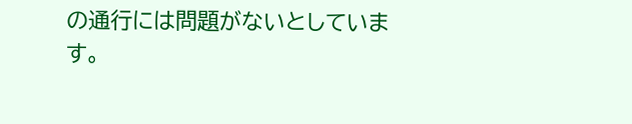の通行には問題がないとしています。